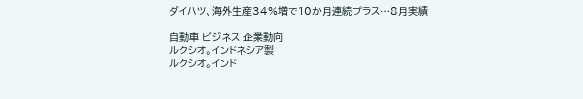ダイハツ、海外生産34%増で10か月連続プラス…8月実績

自動車 ビジネス 企業動向
ルクシオ。インドネシア製
ルクシオ。インド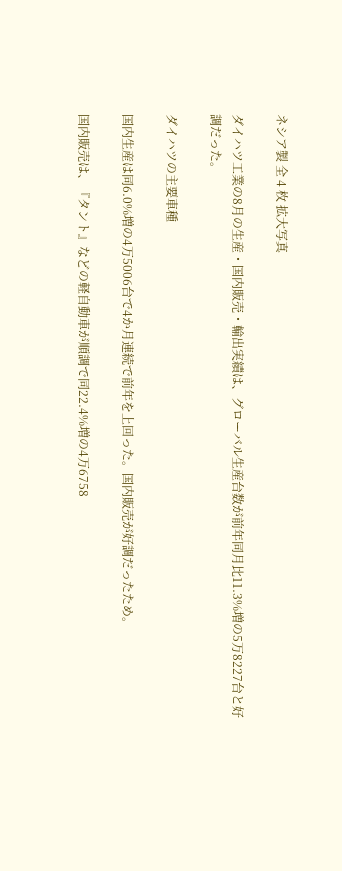ネシア製 全 4 枚 拡大写真

ダイハツ工業の8月の生産・国内販売・輸出実績は、グローバル生産台数が前年同月比11.3%増の5万8227台と好調だった。

ダイハツの主要車種

国内生産は同6.0%増の4万5006台で4か月連続で前年を上回った。国内販売が好調だったため。

国内販売は、『タント』などの軽自動車が順調で同22.4%増の4万6758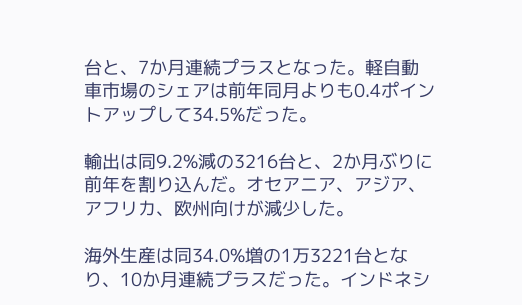台と、7か月連続プラスとなった。軽自動車市場のシェアは前年同月よりも0.4ポイントアップして34.5%だった。

輸出は同9.2%減の3216台と、2か月ぶりに前年を割り込んだ。オセアニア、アジア、アフリカ、欧州向けが減少した。

海外生産は同34.0%増の1万3221台となり、10か月連続プラスだった。インドネシ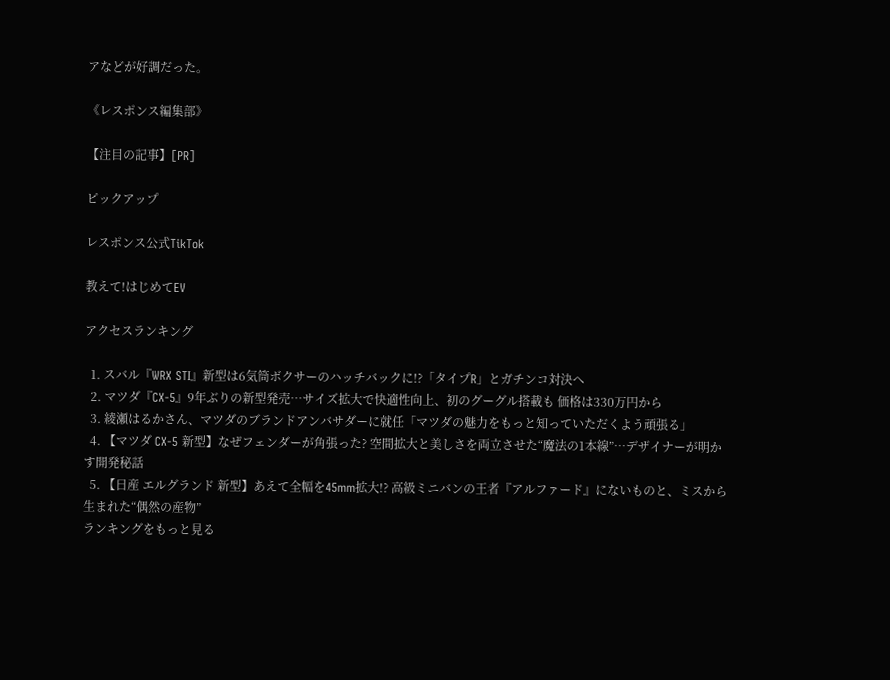アなどが好調だった。

《レスポンス編集部》

【注目の記事】[PR]

ピックアップ

レスポンス公式TikTok

教えて!はじめてEV

アクセスランキング

  1. スバル『WRX STI』新型は6気筒ボクサーのハッチバックに!?「タイプR」とガチンコ対決へ
  2. マツダ『CX-5』9年ぶりの新型発売…サイズ拡大で快適性向上、初のグーグル搭載も 価格は330万円から
  3. 綾瀬はるかさん、マツダのブランドアンバサダーに就任「マツダの魅力をもっと知っていただくよう頑張る」
  4. 【マツダ CX-5 新型】なぜフェンダーが角張った? 空間拡大と美しさを両立させた“魔法の1本線”…デザイナーが明かす開発秘話
  5. 【日産 エルグランド 新型】あえて全幅を45mm拡大!? 高級ミニバンの王者『アルファード』にないものと、ミスから生まれた“偶然の産物”
ランキングをもっと見る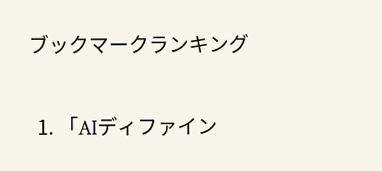ブックマークランキング

  1. 「AIディファイン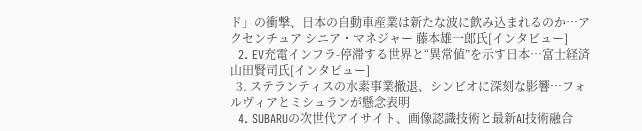ド」の衝撃、日本の自動車産業は新たな波に飲み込まれるのか…アクセンチュア シニア・マネジャー 藤本雄一郎氏[インタビュー]
  2. EV充電インフラ-停滞する世界と“異常値”を示す日本…富士経済 山田賢司氏[インタビュー]
  3. ステランティスの水素事業撤退、シンビオに深刻な影響…フォルヴィアとミシュランが懸念表明
  4. SUBARUの次世代アイサイト、画像認識技術と最新AI技術融合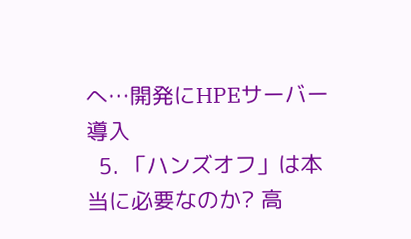へ…開発にHPEサーバー導入
  5. 「ハンズオフ」は本当に必要なのか? 高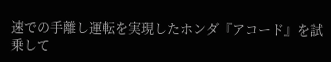速での手離し運転を実現したホンダ『アコード』を試乗して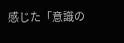感じた「意識の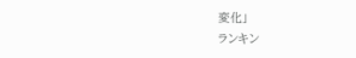変化」
ランキン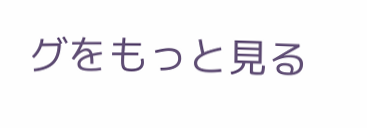グをもっと見る